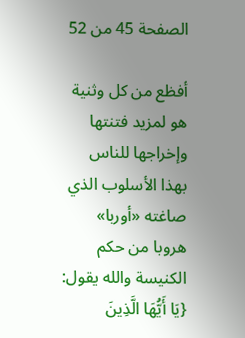الصفحة 45 من 52

أفظع من كل وثنية هو لمزيد فتنتها وإخراجها للناس بهذا الأسلوب الذي صاغته «أوربا» هروبا من حكم الكنيسة والله يقول: {يَا أَيُّهَا الَّذِينَ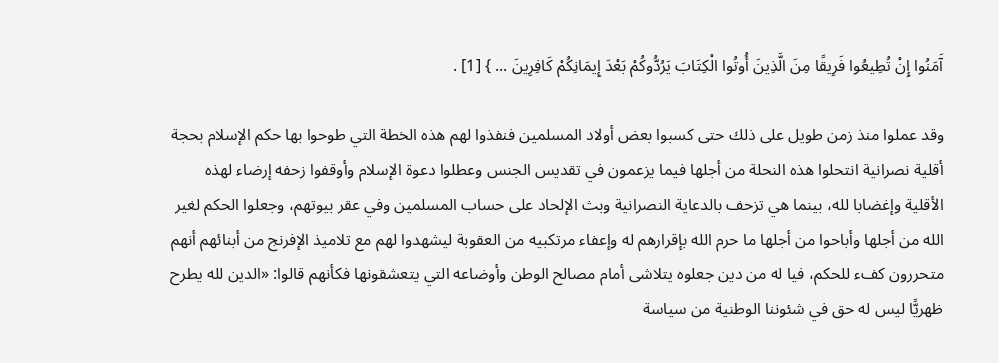آَمَنُوا إِنْ تُطِيعُوا فَرِيقًا مِنَ الَّذِينَ أُوتُوا الْكِتَابَ يَرُدُّوكُمْ بَعْدَ إِيمَانِكُمْ كَافِرِينَ ... } [1] .

وقد عملوا منذ زمن طويل على ذلك حتى كسبوا بعض أولاد المسلمين فنفذوا لهم هذه الخطة التي طوحوا بها حكم الإسلام بحجة أقلية نصرانية انتحلوا هذه النحلة من أجلها فيما يزعمون في تقديس الجنس وعطلوا دعوة الإسلام وأوقفوا زحفه إرضاء لهذه الأقلية وإغضابا لله، بينما هي تزحف بالدعاية النصرانية وبث الإلحاد على حساب المسلمين وفي عقر بيوتهم، وجعلوا الحكم لغير الله من أجلها وأباحوا من أجلها ما حرم الله بإقرارهم له وإعفاء مرتكبيه من العقوبة ليشهدوا لهم مع تلاميذ الإفرنج من أبنائهم أنهم متحررون كفء للحكم، فيا له من دين جعلوه يتلاشى أمام مصالح الوطن وأوضاعه التي يتعشقونها فكأنهم قالوا: «الدين لله يطرح ظهريًّا ليس له حق في شئوننا الوطنية من سياسة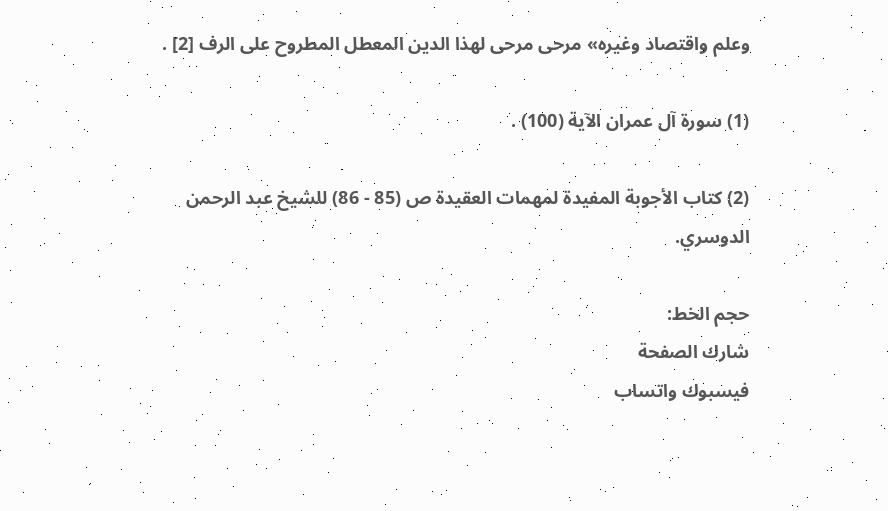وعلم واقتصاد وغيره» مرحى مرحى لهذا الدين المعطل المطروح على الرف [2] .

(1) سورة آل عمران الآية (100) .

(2) كتاب الأجوبة المفيدة لمهمات العقيدة ص (85 - 86) للشيخ عبد الرحمن الدوسري.

حجم الخط:
شارك الصفحة
فيسبوك واتساب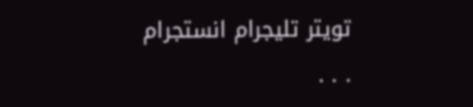تويتر تليجرام انستجرام
. . .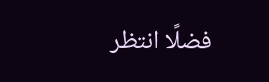فضلًا انتظر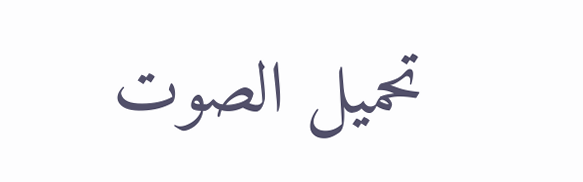تحميل الصوت